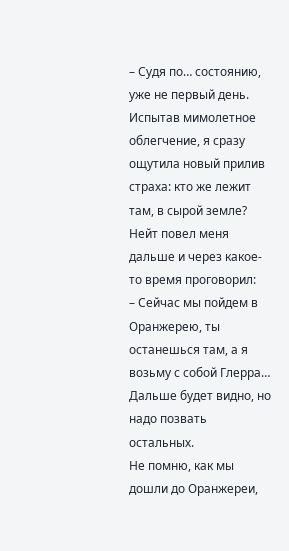– Судя по… состоянию, уже не первый день.
Испытав мимолетное облегчение, я сразу ощутила новый прилив страха: кто же лежит там, в сырой земле?
Нейт повел меня дальше и через какое-то время проговорил:
– Сейчас мы пойдем в Оранжерею, ты останешься там, а я возьму с собой Глерра… Дальше будет видно, но надо позвать остальных.
Не помню, как мы дошли до Оранжереи,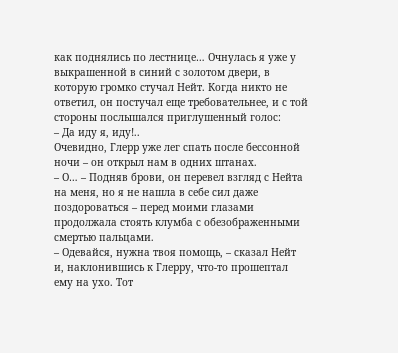как поднялись по лестнице… Очнулась я уже у выкрашенной в синий с золотом двери, в которую громко стучал Нейт. Когда никто не ответил, он постучал еще требовательнее, и с той стороны послышался приглушенный голос:
– Да иду я, иду!..
Очевидно, Глерр уже лег спать после бессонной ночи – он открыл нам в одних штанах.
– О… – Подняв брови, он перевел взгляд с Нейта на меня, но я не нашла в себе сил даже поздороваться – перед моими глазами продолжала стоять клумба с обезображенными смертью пальцами.
– Одевайся, нужна твоя помощь, – сказал Нейт и, наклонившись к Глерру, что-то прошептал ему на ухо. Тот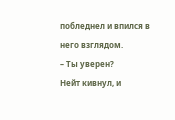побледнел и впился в него взглядом.
– Ты уверен?
Нейт кивнул, и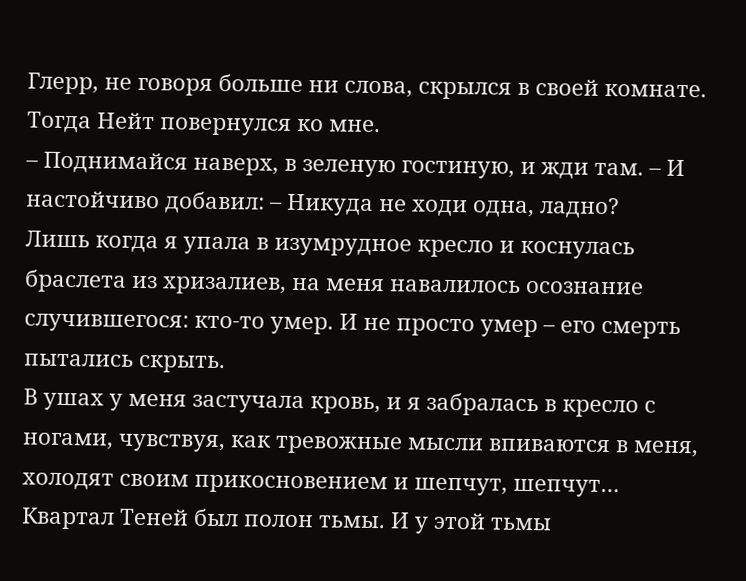Глерр, не говоря больше ни слова, скрылся в своей комнате. Тогда Нейт повернулся ко мне.
– Поднимайся наверх, в зеленую гостиную, и жди там. – И настойчиво добавил: – Никуда не ходи одна, ладно?
Лишь когда я упала в изумрудное кресло и коснулась браслета из хризалиев, на меня навалилось осознание случившегося: кто-то умер. И не просто умер – его смерть пытались скрыть.
В ушах у меня застучала кровь, и я забралась в кресло с ногами, чувствуя, как тревожные мысли впиваются в меня, холодят своим прикосновением и шепчут, шепчут…
Квартал Теней был полон тьмы. И у этой тьмы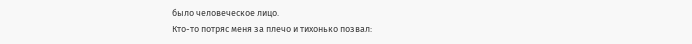было человеческое лицо.
Кто-то потряс меня за плечо и тихонько позвал: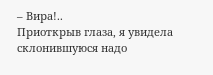– Вира!..
Приоткрыв глаза, я увидела склонившуюся надо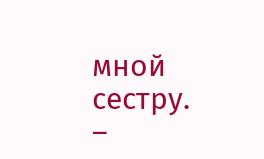мной сестру.
–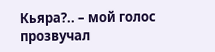Кьяра?.. – мой голос прозвучал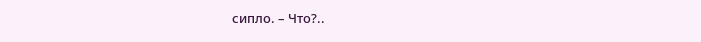сипло. – Что?..